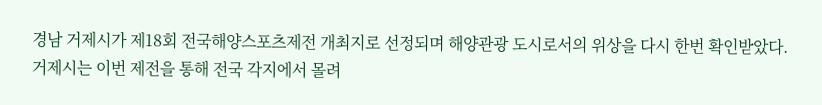경남 거제시가 제18회 전국해양스포츠제전 개최지로 선정되며 해양관광 도시로서의 위상을 다시 한번 확인받았다.
거제시는 이번 제전을 통해 전국 각지에서 몰려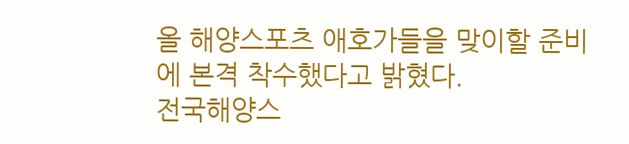올 해양스포츠 애호가들을 맞이할 준비에 본격 착수했다고 밝혔다.
전국해양스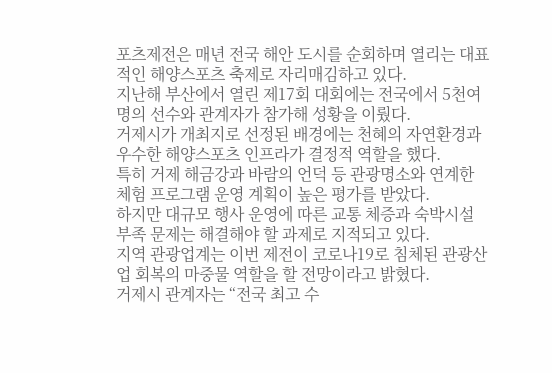포츠제전은 매년 전국 해안 도시를 순회하며 열리는 대표적인 해양스포츠 축제로 자리매김하고 있다.
지난해 부산에서 열린 제17회 대회에는 전국에서 5천여 명의 선수와 관계자가 참가해 성황을 이뤘다.
거제시가 개최지로 선정된 배경에는 천혜의 자연환경과 우수한 해양스포츠 인프라가 결정적 역할을 했다.
특히 거제 해금강과 바람의 언덕 등 관광명소와 연계한 체험 프로그램 운영 계획이 높은 평가를 받았다.
하지만 대규모 행사 운영에 따른 교통 체증과 숙박시설 부족 문제는 해결해야 할 과제로 지적되고 있다.
지역 관광업계는 이번 제전이 코로나19로 침체된 관광산업 회복의 마중물 역할을 할 전망이라고 밝혔다.
거제시 관계자는 “전국 최고 수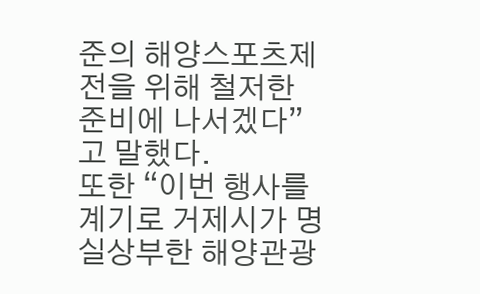준의 해양스포츠제전을 위해 철저한 준비에 나서겠다”고 말했다.
또한 “이번 행사를 계기로 거제시가 명실상부한 해양관광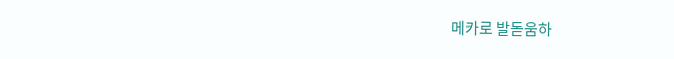메카로 발돋움하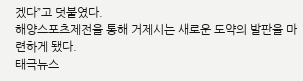겠다”고 덧붙였다.
해양스포츠제전을 통해 거제시는 새로운 도약의 발판을 마련하게 됐다.
태극뉴스